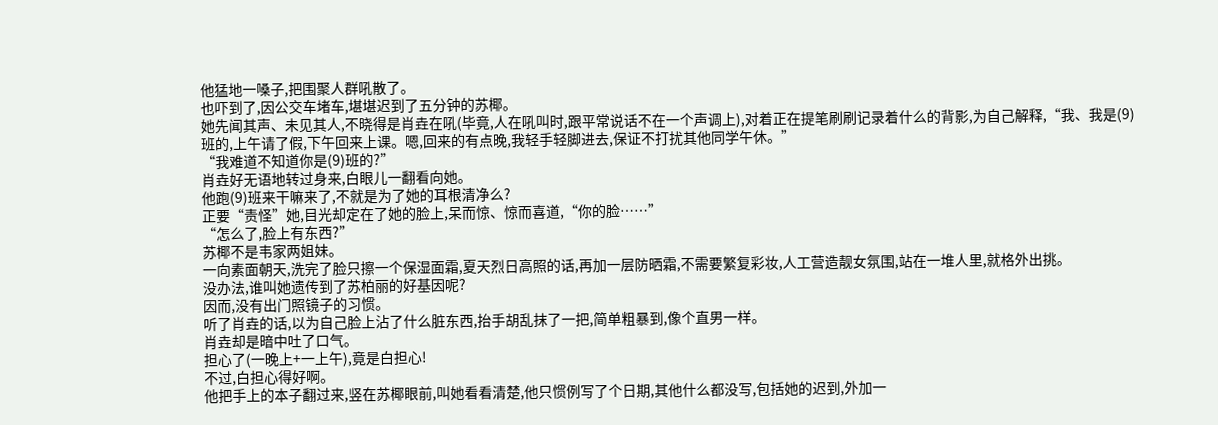他猛地一嗓子,把围聚人群吼散了。
也吓到了,因公交车堵车,堪堪迟到了五分钟的苏椰。
她先闻其声、未见其人,不晓得是肖垚在吼(毕竟,人在吼叫时,跟平常说话不在一个声调上),对着正在提笔刷刷记录着什么的背影,为自己解释,“我、我是(9)班的,上午请了假,下午回来上课。嗯,回来的有点晚,我轻手轻脚进去,保证不打扰其他同学午休。”
“我难道不知道你是(9)班的?”
肖垚好无语地转过身来,白眼儿一翻看向她。
他跑(9)班来干嘛来了,不就是为了她的耳根清净么?
正要“责怪”她,目光却定在了她的脸上,呆而惊、惊而喜道,“你的脸……”
“怎么了,脸上有东西?”
苏椰不是韦家两姐妹。
一向素面朝天,洗完了脸只擦一个保湿面霜,夏天烈日高照的话,再加一层防晒霜,不需要繁复彩妆,人工营造靓女氛围,站在一堆人里,就格外出挑。
没办法,谁叫她遗传到了苏柏丽的好基因呢?
因而,没有出门照镜子的习惯。
听了肖垚的话,以为自己脸上沾了什么脏东西,抬手胡乱抹了一把,简单粗暴到,像个直男一样。
肖垚却是暗中吐了口气。
担心了(一晚上+一上午),竟是白担心!
不过,白担心得好啊。
他把手上的本子翻过来,竖在苏椰眼前,叫她看看清楚,他只惯例写了个日期,其他什么都没写,包括她的迟到,外加一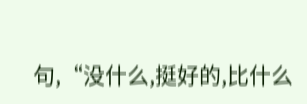句,“没什么,挺好的,比什么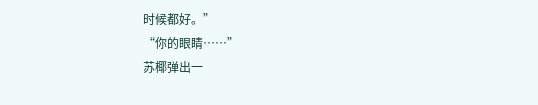时候都好。”
“你的眼睛……”
苏椰弹出一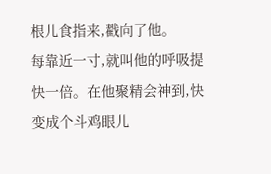根儿食指来,戳向了他。
每靠近一寸,就叫他的呼吸提快一倍。在他聚精会神到,快变成个斗鸡眼儿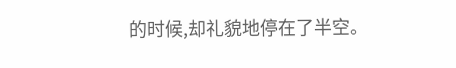的时候,却礼貌地停在了半空。